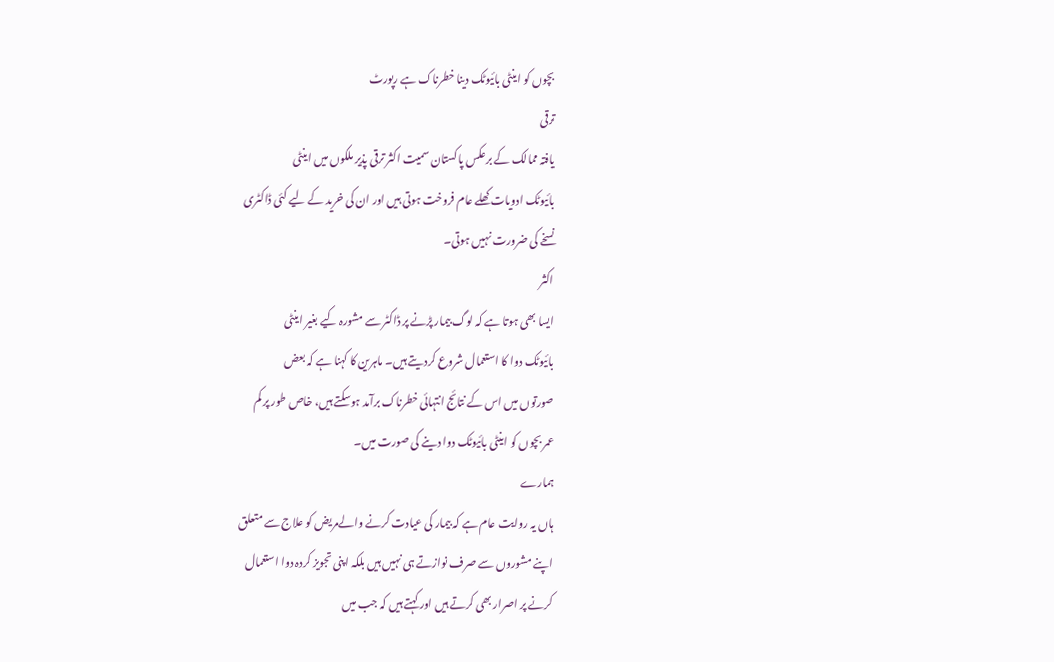بچوں کو اینٹی بائیوٹک دینا خطرناک ہے رپورٹ
ترقی
یافتہ ممالک کے برعکس پاکستان سمیت اکثر ترقی پذیر ملکوں میں اینٹی
بائیوٹک ادویات کھلے عام فروخت ہوتی ہیں اور ان کی خرید کے لیے کئی ڈاکٹری
نسخے کی ضرورت نہیں ہوتی۔
اکثر
ایسا بھی ہوتا ہے کہ لوگ بیمار پڑنے پر ڈاکٹر سے مشورہ کیے بغیر اینٹی
بائیوٹک دوا کا استعمال شروع کردیتے ہیں۔ ماہرین کا کہنا ہے کہ بعض
صورتوں میں اس کے نتائج انتہائی خطرناک برآمد ہوسکتے ہیں، خاص طور پر کم
عمر بچوں کو اینٹی بائیوٹک دوا دینے کی صورت میں۔
ہمارے
ہاں یہ روایت عام ہے کہ بیمار کی عیادت کرنے والےمریض کو علاج سے متعلق
اپنے مشوروں سے صرف نوازتے ہی نہیں ہیں بلکہ اپنی تجویز کردہ دوا استعمال
کرنے پر اصرار بھی کرتے ہیں اور کہتے ہیں کہ جب میں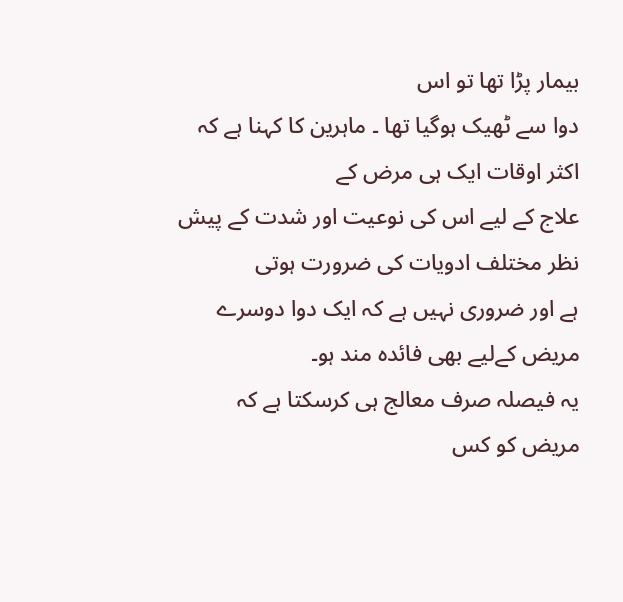بیمار پڑا تھا تو اس
دوا سے ٹھیک ہوگیا تھا ۔ ماہرین کا کہنا ہے کہ اکثر اوقات ایک ہی مرض کے
علاج کے لیے اس کی نوعیت اور شدت کے پیش نظر مختلف ادویات کی ضرورت ہوتی
ہے اور ضروری نہیں ہے کہ ایک دوا دوسرے مریض کےلیے بھی فائدہ مند ہو۔
یہ فیصلہ صرف معالج ہی کرسکتا ہے کہ مریض کو کس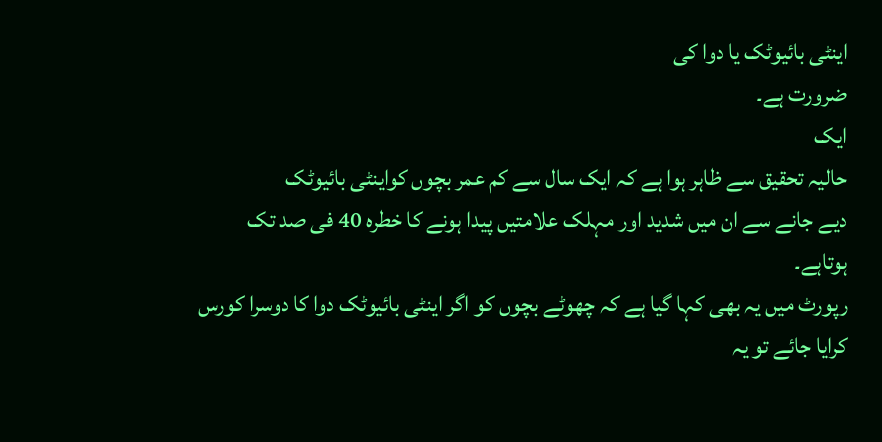اینٹی بائیوٹک یا دوا کی
ضرورت ہے۔
ایک
حالیہ تحقیق سے ظاہر ہوا ہے کہ ایک سال سے کم عمر بچوں کواینٹی بائیوٹک
دیے جانے سے ان میں شدید اور مہلک علامتیں پیدا ہونے کا خطرہ 40 فی صد تک
ہوتاہے۔
رپورٹ میں یہ بھی کہا گیا ہے کہ چھوٹے بچوں کو اگر اینٹی بائیوٹک دوا کا دوسرا کورس کرایا جائے تو یہ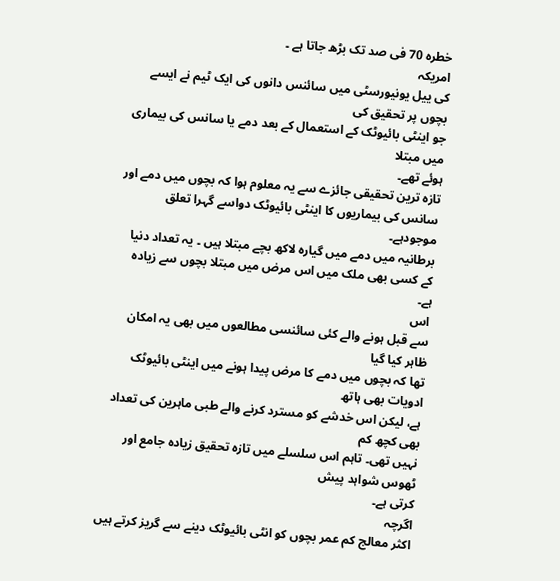خطرہ 70 فی صد تک بڑھ جاتا ہے ۔
امریکہ
کی ییل یونیورسٹی میں سائنس دانوں کی ایک ٹیم نے ایسے بچوں پر تحقیق کی
جو اینٹی بائیوٹک کے استعمال کے بعد دمے یا سانس کی بیماری میں مبتلا
ہوئے تھے۔
تازہ ترین تحقیقی جائزے سے یہ معلوم ہوا کہ بچوں میں دمے اور سانس کی بیماریوں کا اینٹی بائیوٹک دواسے گہرا تعلق موجودہے۔
برطانیہ میں دمے میں گیارہ لاکھ بچے مبتلا ہیں ۔ یہ تعداد دنیا کے کسی بھی ملک میں اس مرض میں مبتلا بچوں سے زیادہ ہے۔
اس
سے قبل ہونے والے کئی سائنسی مطالعوں میں بھی یہ امکان ظاہر کیا گیا
تھا کہ بچوں میں دمے کا مرض پیدا ہونے میں اینٹی بائیوٹک ادویات بھی ہاتھ
ہے، لیکن اس خدشے کو مسترد کرنے والے طبی ماہرین کی تعداد بھی کچھ کم
نہیں تھی۔ تاہم اس سلسلے میں تازہ تحقیق زیادہ جامع اور ٹھوس شواہد پیش
کرتی ہے۔
اگرچہ
اکثر معالج کم عمر بچوں کو انٹی بائیوٹک دینے سے گریز کرتے ہیں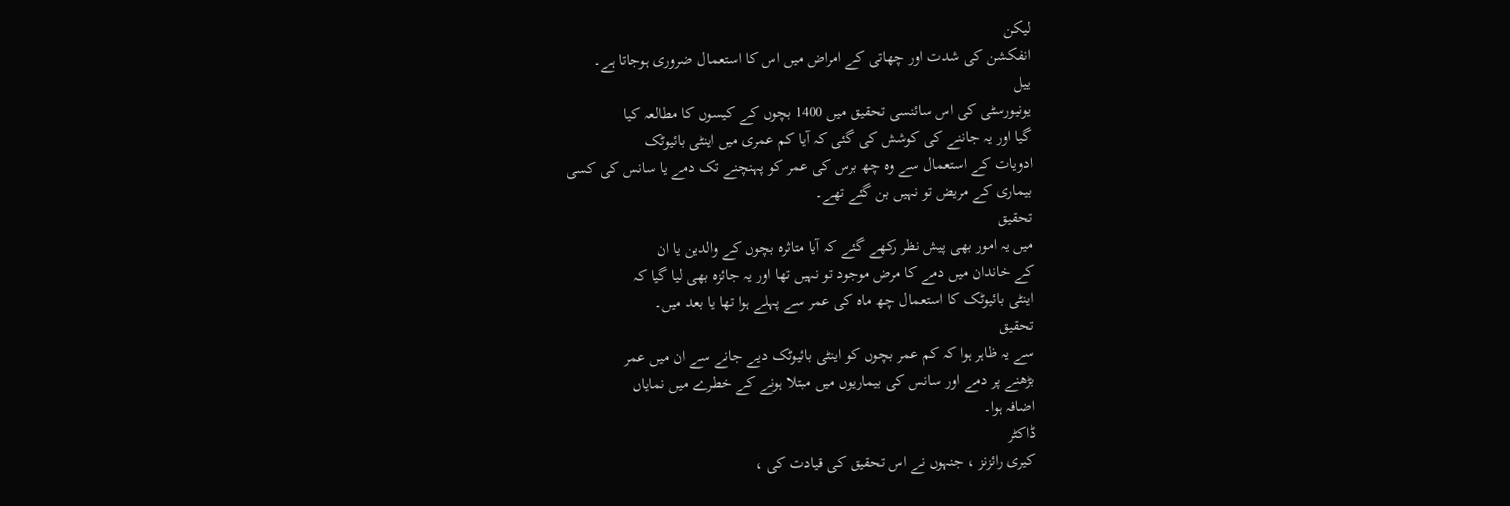لیکن
انفکشن کی شدت اور چھاتی کے امراض میں اس کا استعمال ضروری ہوجاتا ہے۔
ییل
یونیورسٹی کی اس سائنسی تحقیق میں 1400 بچوں کے کیسوں کا مطالعہ کیا
گیا اور یہ جاننے کی کوشش کی گئی کہ آیا کم عمری میں اینٹی بائیوٹک
ادویات کے استعمال سے وہ چھ برس کی عمر کو پہنچنے تک دمے یا سانس کی کسی
بیماری کے مریض تو نہیں بن گئے تھے۔
تحقیق
میں یہ امور بھی پیش نظر رکھے گئے کہ آیا متاثرہ بچوں کے والدین یا ان
کے خاندان میں دمے کا مرض موجود تو نہیں تھا اور یہ جائزہ بھی لیا گیا کہ
اینٹی بائیوٹک کا استعمال چھ ماہ کی عمر سے پہلے ہوا تھا یا بعد میں۔
تحقیق
سے یہ ظاہر ہوا کہ کم عمر بچوں کو اینٹی بائیوٹک دیے جانے سے ان میں عمر
بڑھنے پر دمے اور سانس کی بیماریوں میں مبتلا ہونے کے خطرے میں نمایاں
اضافہ ہوا۔
ڈاکٹر
کیری رائزنز ، جنہوں نے اس تحقیق کی قیادت کی ،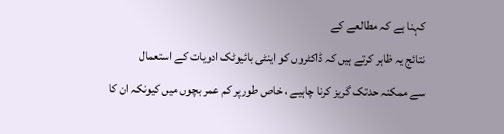کہنا ہے کہ مطالعے کے
نتائج یہ ظاہر کرتے ہیں کہ ڈاکٹروں کو اینٹی بائیوٹک ادویات کے استعمال
سے ممکنہ حدتک گریز کرنا چاہیے ، خاص طورپر کم عمر بچوں میں کیونکہ ان کا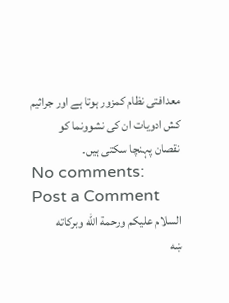معدافتی نظام کمزور ہوتا ہے اور جراثیم کش ادویات ان کی نشوونما کو
نقصان پہنچا سکتی ہیں۔
No comments:
Post a Comment
السلام علیکم ورحمة الله وبرکاته
ښه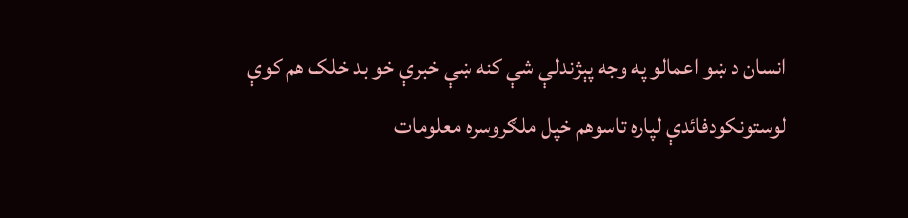انسان د ښو اعمالو په وجه پېژندلې شې کنه ښې خبرې خو بد خلک هم کوې
لوستونکودفائدې لپاره تاسوهم خپل ملګروسره معلومات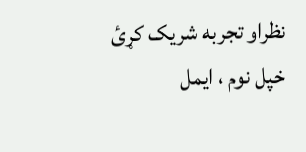نظراو تجربه شریک کړئ
خپل نوم ، ايمل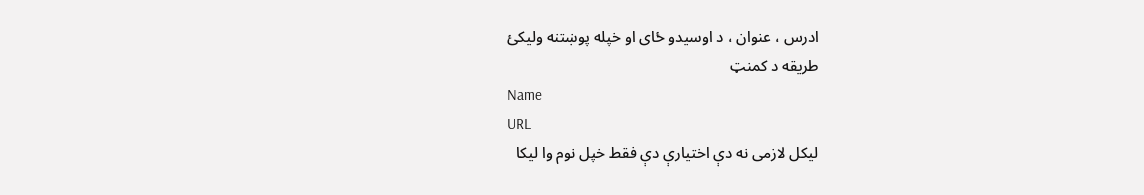ادرس ، عنوان ، د اوسيدو ځای او خپله پوښتنه وليکئ
طریقه د کمنټ
Name
URL
لیکل لازمی نه دې اختیارې دې فقط خپل نوم وا لیکا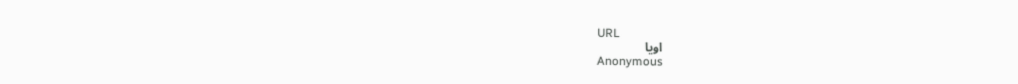URL
اویا
Anonymous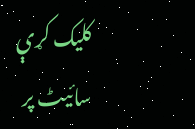کلیک کړې
سائیٹ پر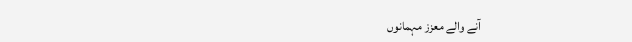آنے والے معزز مہمانوں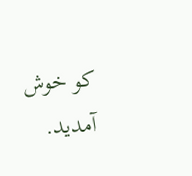کو خوش آمدید.